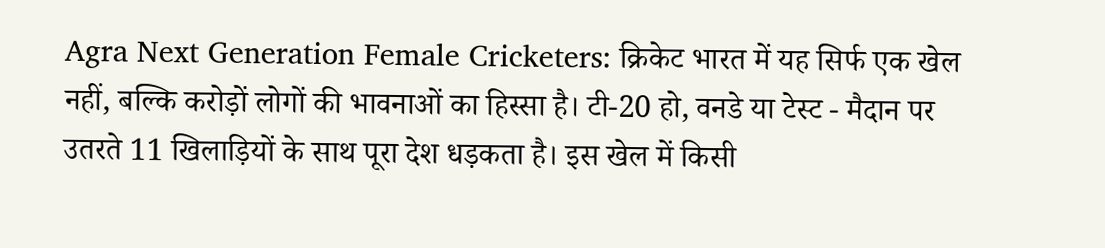Agra Next Generation Female Cricketers: क्रिकेट भारत में यह सिर्फ एक खेल नहीं, बल्कि करोड़ों लोगों की भावनाओं का हिस्सा है। टी-20 हो, वनडे या टेस्ट - मैदान पर उतरते 11 खिलाड़ियों के साथ पूरा देश धड़कता है। इस खेल में किसी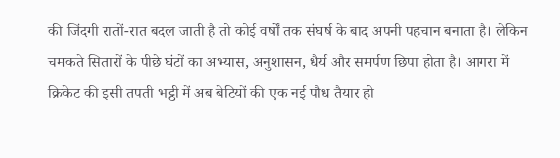की जिंदगी रातों-रात बदल जाती है तो कोई वर्षों तक संघर्ष के बाद अपनी पहचान बनाता है। लेकिन चमकते सितारों के पीछे घंटों का अभ्यास, अनुशासन, धैर्य और समर्पण छिपा होता है। आगरा में क्रिकेट की इसी तपती भट्ठी में अब बेटियों की एक नई पौध तैयार हो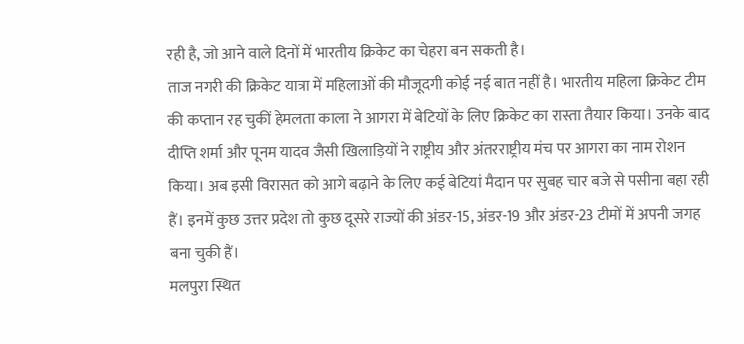रही है, जो आने वाले दिनों में भारतीय क्रिकेट का चेहरा बन सकती है।
ताज नगरी की क्रिकेट यात्रा में महिलाओं की मौजूदगी कोई नई बात नहीं है। भारतीय महिला क्रिकेट टीम की कप्तान रह चुकीं हेमलता काला ने आगरा में बेटियों के लिए क्रिकेट का रास्ता तैयार किया। उनके बाद दीप्ति शर्मा और पूनम यादव जैसी खिलाड़ियों ने राष्ट्रीय और अंतरराष्ट्रीय मंच पर आगरा का नाम रोशन किया। अब इसी विरासत को आगे बढ़ाने के लिए कई बेटियां मैदान पर सुबह चार बजे से पसीना बहा रही हैं। इनमें कुछ उत्तर प्रदेश तो कुछ दूसरे राज्यों की अंडर-15, अंडर-19 और अंडर-23 टीमों में अपनी जगह बना चुकी हैं।
मलपुरा स्थित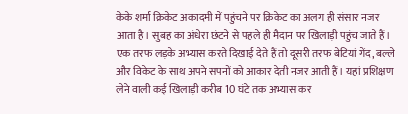केके शर्मा क्रिकेट अकादमी में पहुंचने पर क्रिकेट का अलग ही संसार नजर आता है। सुबह का अंधेरा छंटने से पहले ही मैदान पर खिलाड़ी पहुंच जाते हैं। एक तरफ लड़के अभ्यास करते दिखाई देते हैं तो दूसरी तरफ बेटियां गेंद, बल्ले और विकेट के साथ अपने सपनों को आकार देती नजर आती हैं। यहां प्रशिक्षण लेने वाली कई खिलाड़ी करीब 10 घंटे तक अभ्यास कर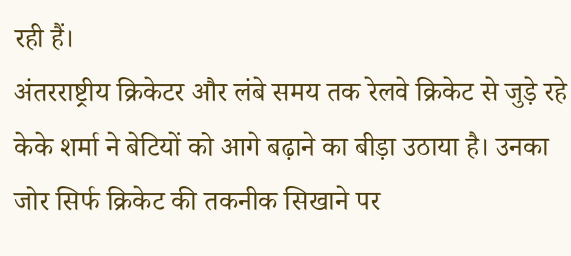रही हैं।
अंतरराष्ट्रीय क्रिकेटर और लंबे समय तक रेलवे क्रिकेट से जुड़े रहे केके शर्मा ने बेटियों को आगे बढ़ाने का बीड़ा उठाया है। उनका जोर सिर्फ क्रिकेट की तकनीक सिखाने पर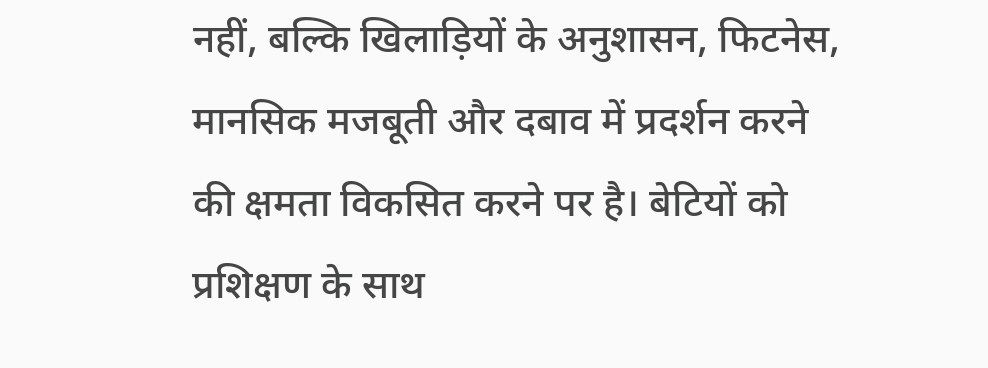नहीं, बल्कि खिलाड़ियों के अनुशासन, फिटनेस, मानसिक मजबूती और दबाव में प्रदर्शन करने की क्षमता विकसित करने पर है। बेटियों को प्रशिक्षण के साथ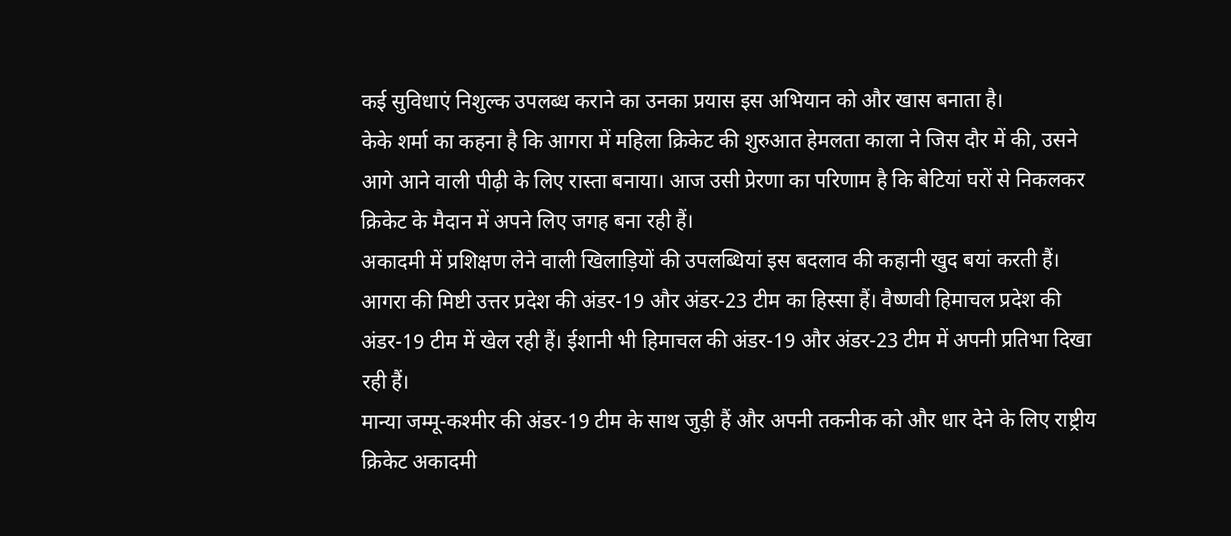कई सुविधाएं निशुल्क उपलब्ध कराने का उनका प्रयास इस अभियान को और खास बनाता है।
केके शर्मा का कहना है कि आगरा में महिला क्रिकेट की शुरुआत हेमलता काला ने जिस दौर में की, उसने आगे आने वाली पीढ़ी के लिए रास्ता बनाया। आज उसी प्रेरणा का परिणाम है कि बेटियां घरों से निकलकर क्रिकेट के मैदान में अपने लिए जगह बना रही हैं।
अकादमी में प्रशिक्षण लेने वाली खिलाड़ियों की उपलब्धियां इस बदलाव की कहानी खुद बयां करती हैं। आगरा की मिष्टी उत्तर प्रदेश की अंडर-19 और अंडर-23 टीम का हिस्सा हैं। वैष्णवी हिमाचल प्रदेश की अंडर-19 टीम में खेल रही हैं। ईशानी भी हिमाचल की अंडर-19 और अंडर-23 टीम में अपनी प्रतिभा दिखा रही हैं।
मान्या जम्मू-कश्मीर की अंडर-19 टीम के साथ जुड़ी हैं और अपनी तकनीक को और धार देने के लिए राष्ट्रीय क्रिकेट अकादमी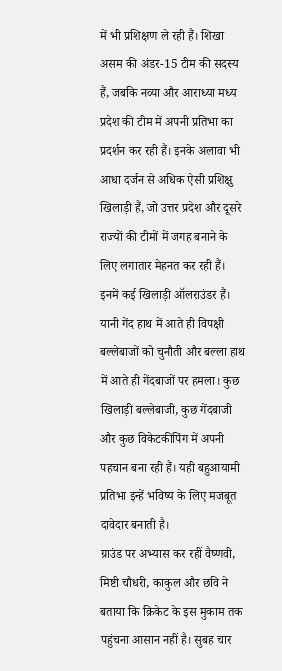में भी प्रशिक्षण ले रही हैं। शिखा असम की अंडर-15 टीम की सदस्य हैं, जबकि नव्या और आराध्या मध्य प्रदेश की टीम में अपनी प्रतिभा का प्रदर्शन कर रही हैं। इनके अलावा भी आधा दर्जन से अधिक ऐसी प्रशिक्षु खिलाड़ी हैं, जो उत्तर प्रदेश और दूसरे राज्यों की टीमों में जगह बनाने के लिए लगातार मेहनत कर रही हैं।
इनमें कई खिलाड़ी ऑलराउंडर हैं। यानी गेंद हाथ में आते ही विपक्षी बल्लेबाजों को चुनौती और बल्ला हाथ में आते ही गेंदबाजों पर हमला। कुछ खिलाड़ी बल्लेबाजी, कुछ गेंदबाजी और कुछ विकेटकीपिंग में अपनी पहचान बना रही हैं। यही बहुआयामी प्रतिभा इन्हें भविष्य के लिए मजबूत दावेदार बनाती है।
ग्राउंड पर अभ्यास कर रहीं वैष्णवी, मिष्टी चौधरी, काकुल और छवि ने बताया कि क्रिकेट के इस मुकाम तक पहुंचना आसान नहीं है। सुबह चार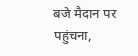बजे मैदान पर पहुंचना,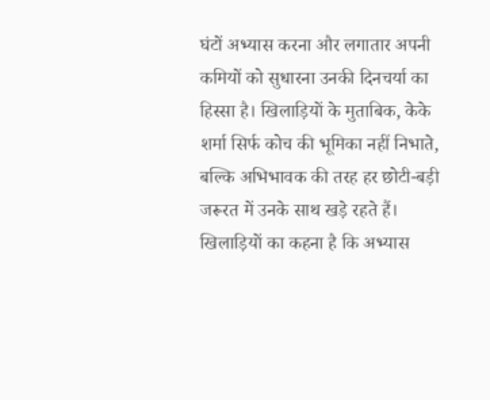घंटों अभ्यास करना और लगातार अपनी कमियों को सुधारना उनकी दिनचर्या का हिस्सा है। खिलाड़ियों के मुताबिक, केके शर्मा सिर्फ कोच की भूमिका नहीं निभाते, बल्कि अभिभावक की तरह हर छोटी-बड़ी जरूरत में उनके साथ खड़े रहते हैं।
खिलाड़ियों का कहना है कि अभ्यास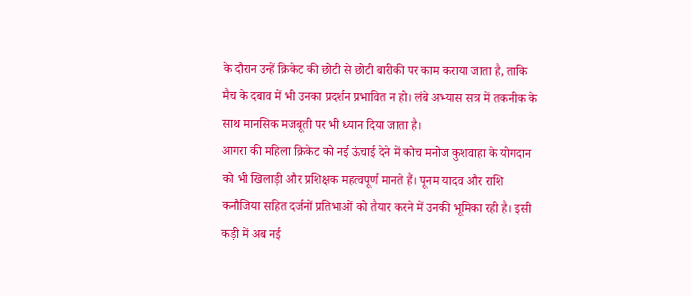के दौरान उन्हें क्रिकेट की छोटी से छोटी बारीकी पर काम कराया जाता है, ताकि मैच के दबाव में भी उनका प्रदर्शन प्रभावित न हो। लंबे अभ्यास सत्र में तकनीक के साथ मानसिक मजबूती पर भी ध्यान दिया जाता है।
आगरा की महिला क्रिकेट को नई ऊंचाई देने में कोच मनोज कुशवाहा के योगदान को भी खिलाड़ी और प्रशिक्षक महत्वपूर्ण मानते हैं। पूनम यादव और राशि कनौजिया सहित दर्जनों प्रतिभाओं को तैयार करने में उनकी भूमिका रही है। इसी कड़ी में अब नई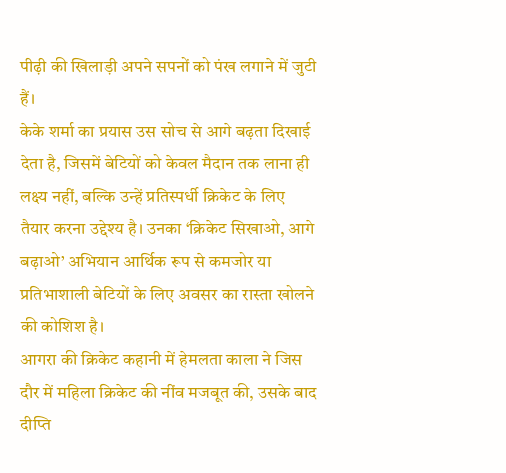पीढ़ी की खिलाड़ी अपने सपनों को पंख लगाने में जुटी हैं।
केके शर्मा का प्रयास उस सोच से आगे बढ़ता दिखाई देता है, जिसमें बेटियों को केवल मैदान तक लाना ही लक्ष्य नहीं, बल्कि उन्हें प्रतिस्पर्धी क्रिकेट के लिए तैयार करना उद्देश्य है। उनका ‘क्रिकेट सिखाओ, आगे बढ़ाओ’ अभियान आर्थिक रूप से कमजोर या प्रतिभाशाली बेटियों के लिए अवसर का रास्ता खोलने की कोशिश है।
आगरा की क्रिकेट कहानी में हेमलता काला ने जिस दौर में महिला क्रिकेट की नींव मजबूत की, उसके बाद दीप्ति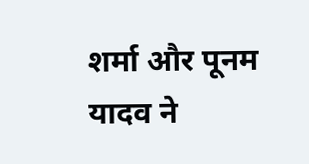शर्मा और पूनम यादव ने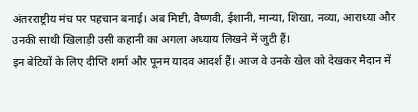अंतरराष्ट्रीय मंच पर पहचान बनाई। अब मिष्टी, वैष्णवी, ईशानी, मान्या, शिखा, नव्या, आराध्या और उनकी साथी खिलाड़ी उसी कहानी का अगला अध्याय लिखने में जुटी हैं।
इन बेटियों के लिए दीप्ति शर्मा और पूनम यादव आदर्श हैं। आज वे उनके खेल को देखकर मैदान में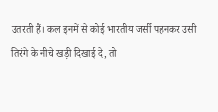उतरती हैं। कल इनमें से कोई भारतीय जर्सी पहनकर उसी तिरंगे के नीचे खड़ी दिखाई दे, तो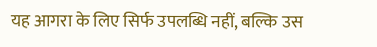यह आगरा के लिए सिर्फ उपलब्धि नहीं, बल्कि उस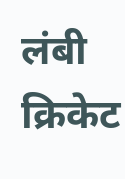लंबी क्रिकेट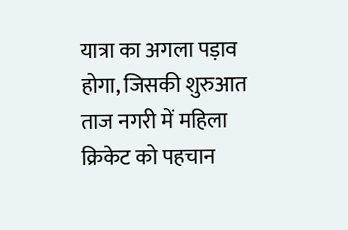यात्रा का अगला पड़ाव होगा, जिसकी शुरुआत ताज नगरी में महिला क्रिकेट को पहचान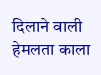दिलाने वाली हेमलता काला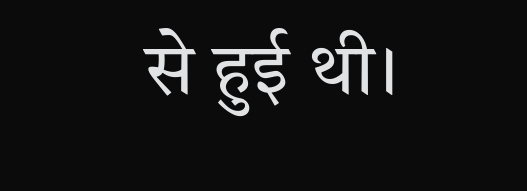से हुई थी।